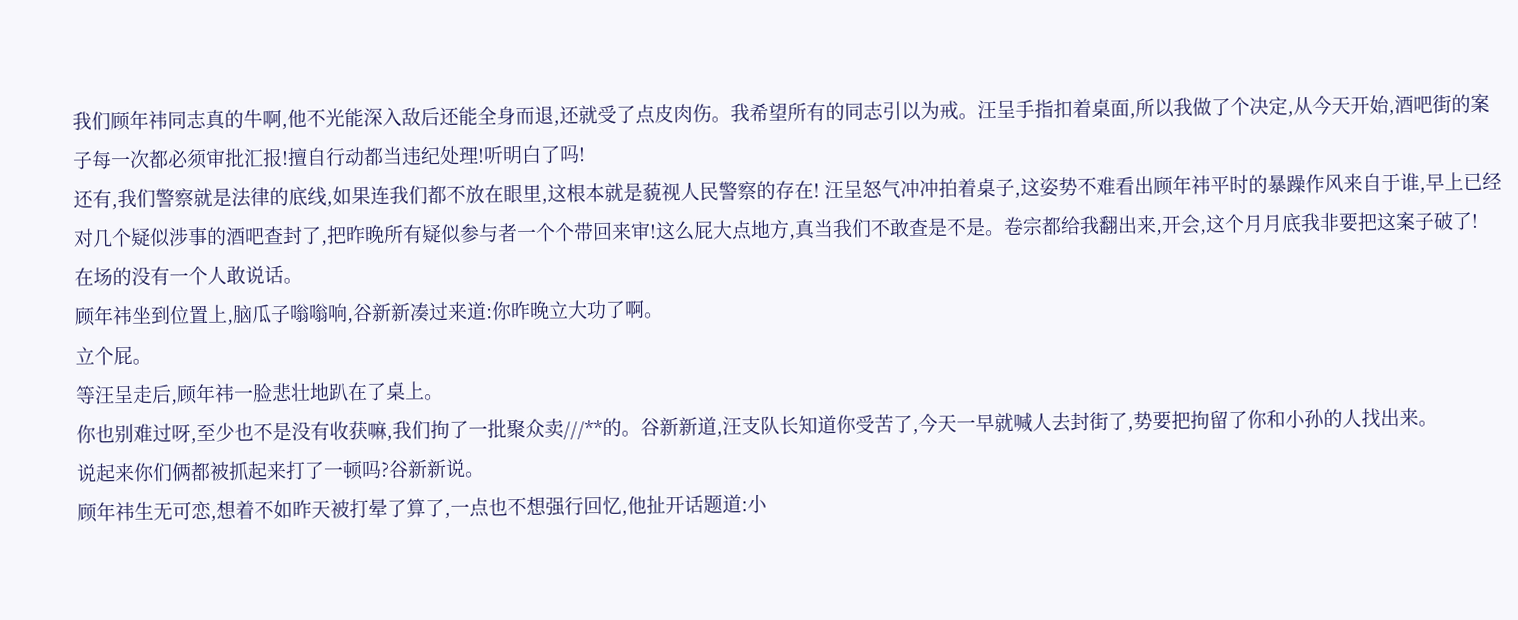我们顾年祎同志真的牛啊,他不光能深入敌后还能全身而退,还就受了点皮肉伤。我希望所有的同志引以为戒。汪呈手指扣着桌面,所以我做了个决定,从今天开始,酒吧街的案子每一次都必须审批汇报!擅自行动都当违纪处理!听明白了吗!
还有,我们警察就是法律的底线,如果连我们都不放在眼里,这根本就是藐视人民警察的存在! 汪呈怒气冲冲拍着桌子,这姿势不难看出顾年祎平时的暴躁作风来自于谁,早上已经对几个疑似涉事的酒吧查封了,把昨晚所有疑似参与者一个个带回来审!这么屁大点地方,真当我们不敢查是不是。卷宗都给我翻出来,开会,这个月月底我非要把这案子破了!
在场的没有一个人敢说话。
顾年祎坐到位置上,脑瓜子嗡嗡响,谷新新凑过来道:你昨晚立大功了啊。
立个屁。
等汪呈走后,顾年祎一脸悲壮地趴在了桌上。
你也别难过呀,至少也不是没有收获嘛,我们拘了一批聚众卖///**的。谷新新道,汪支队长知道你受苦了,今天一早就喊人去封街了,势要把拘留了你和小孙的人找出来。
说起来你们俩都被抓起来打了一顿吗?谷新新说。
顾年祎生无可恋,想着不如昨天被打晕了算了,一点也不想强行回忆,他扯开话题道:小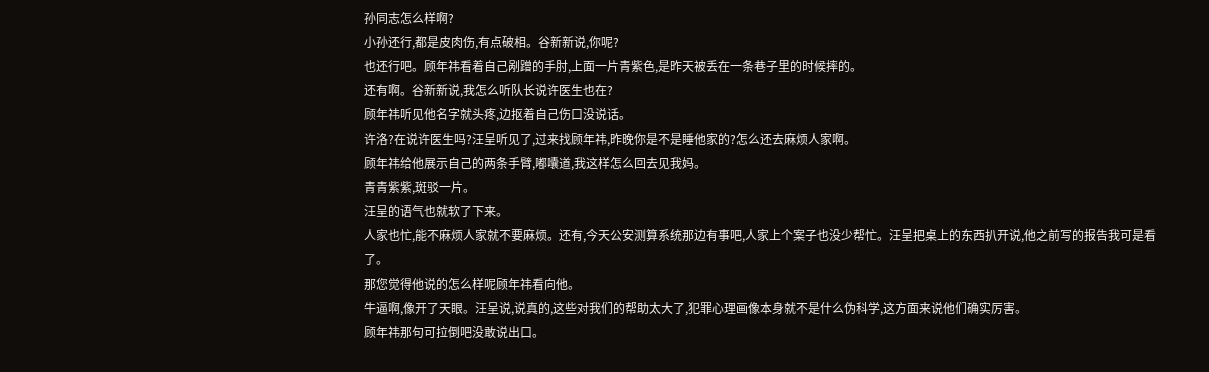孙同志怎么样啊?
小孙还行,都是皮肉伤,有点破相。谷新新说,你呢?
也还行吧。顾年祎看着自己剐蹭的手肘,上面一片青紫色,是昨天被丢在一条巷子里的时候摔的。
还有啊。谷新新说,我怎么听队长说许医生也在?
顾年祎听见他名字就头疼,边抠着自己伤口没说话。
许洛?在说许医生吗?汪呈听见了,过来找顾年祎,昨晚你是不是睡他家的?怎么还去麻烦人家啊。
顾年祎给他展示自己的两条手臂,嘟囔道,我这样怎么回去见我妈。
青青紫紫,斑驳一片。
汪呈的语气也就软了下来。
人家也忙,能不麻烦人家就不要麻烦。还有,今天公安测算系统那边有事吧,人家上个案子也没少帮忙。汪呈把桌上的东西扒开说,他之前写的报告我可是看了。
那您觉得他说的怎么样呢顾年祎看向他。
牛逼啊,像开了天眼。汪呈说,说真的,这些对我们的帮助太大了,犯罪心理画像本身就不是什么伪科学,这方面来说他们确实厉害。
顾年祎那句可拉倒吧没敢说出口。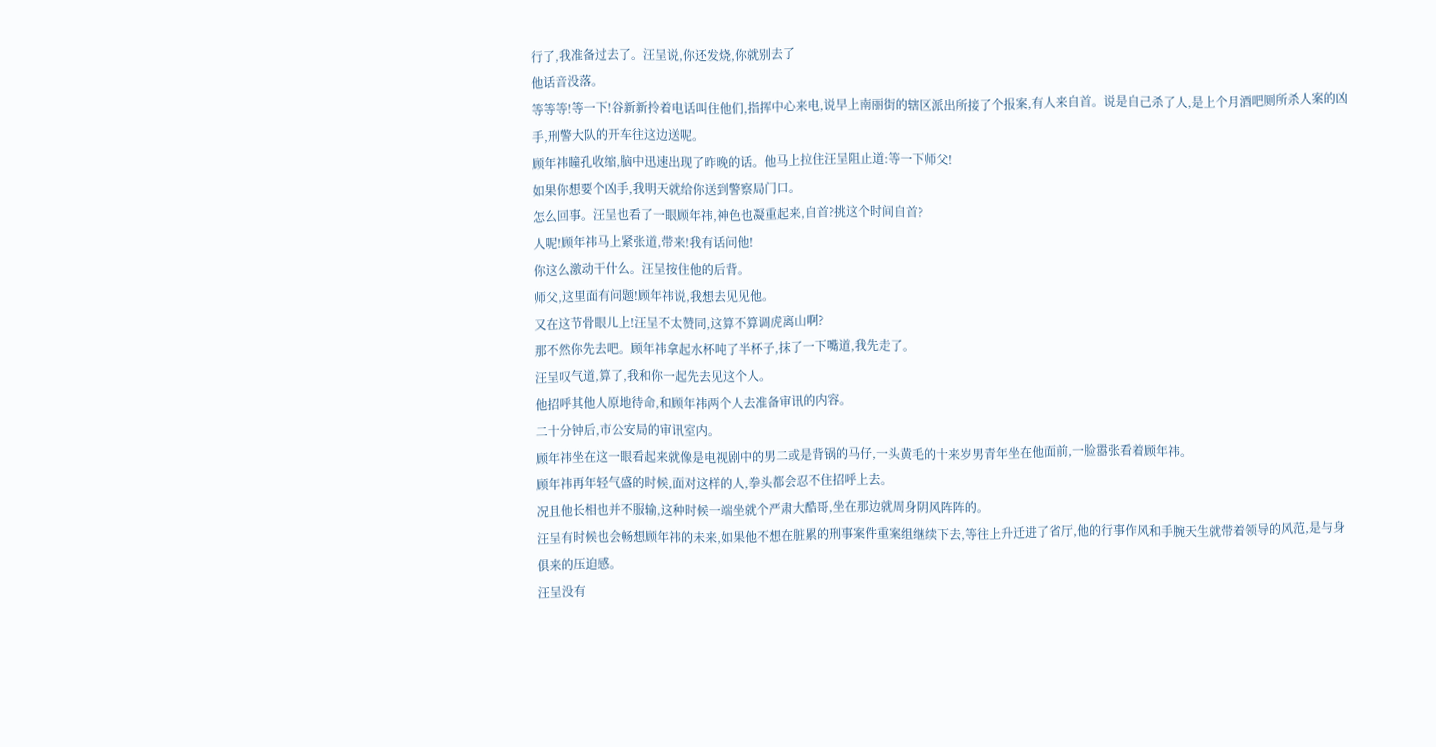行了,我准备过去了。汪呈说,你还发烧,你就别去了
他话音没落。
等等等!等一下!谷新新拎着电话叫住他们,指挥中心来电,说早上南丽街的辖区派出所接了个报案,有人来自首。说是自己杀了人,是上个月酒吧厕所杀人案的凶手,刑警大队的开车往这边送呢。
顾年祎瞳孔收缩,脑中迅速出现了昨晚的话。他马上拉住汪呈阻止道:等一下师父!
如果你想要个凶手,我明天就给你送到警察局门口。
怎么回事。汪呈也看了一眼顾年祎,神色也凝重起来,自首?挑这个时间自首?
人呢!顾年祎马上紧张道,带来!我有话问他!
你这么激动干什么。汪呈按住他的后背。
师父,这里面有问题!顾年祎说,我想去见见他。
又在这节骨眼儿上!汪呈不太赞同,这算不算调虎离山啊?
那不然你先去吧。顾年祎拿起水杯吨了半杯子,抹了一下嘴道,我先走了。
汪呈叹气道,算了,我和你一起先去见这个人。
他招呼其他人原地待命,和顾年祎两个人去准备审讯的内容。
二十分钟后,市公安局的审讯室内。
顾年祎坐在这一眼看起来就像是电视剧中的男二或是背锅的马仔,一头黄毛的十来岁男青年坐在他面前,一脸嚣张看着顾年祎。
顾年祎再年轻气盛的时候,面对这样的人,拳头都会忍不住招呼上去。
况且他长相也并不服输,这种时候一端坐就个严肃大酷哥,坐在那边就周身阴风阵阵的。
汪呈有时候也会畅想顾年祎的未来,如果他不想在脏累的刑事案件重案组继续下去,等往上升迁进了省厅,他的行事作风和手腕天生就带着领导的风范,是与身俱来的压迫感。
汪呈没有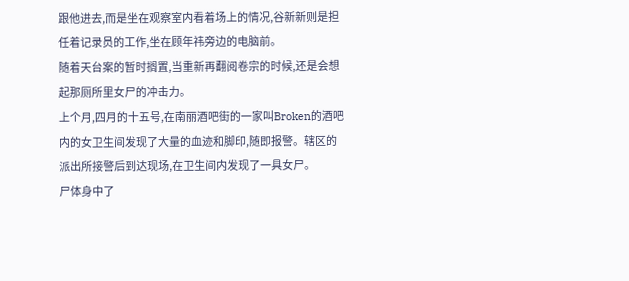跟他进去,而是坐在观察室内看着场上的情况,谷新新则是担任着记录员的工作,坐在顾年祎旁边的电脑前。
随着天台案的暂时搁置,当重新再翻阅卷宗的时候,还是会想起那厕所里女尸的冲击力。
上个月,四月的十五号,在南丽酒吧街的一家叫Broken的酒吧内的女卫生间发现了大量的血迹和脚印,随即报警。辖区的派出所接警后到达现场,在卫生间内发现了一具女尸。
尸体身中了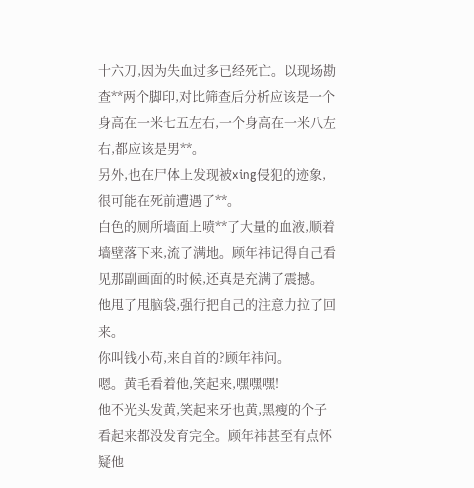十六刀,因为失血过多已经死亡。以现场勘查**两个脚印,对比筛查后分析应该是一个身高在一米七五左右,一个身高在一米八左右,都应该是男**。
另外,也在尸体上发现被xing侵犯的迹象,很可能在死前遭遇了**。
白色的厕所墙面上喷**了大量的血液,顺着墙壁落下来,流了满地。顾年祎记得自己看见那副画面的时候,还真是充满了震撼。
他甩了甩脑袋,强行把自己的注意力拉了回来。
你叫钱小苟,来自首的?顾年祎问。
嗯。黄毛看着他,笑起来,嘿嘿嘿!
他不光头发黄,笑起来牙也黄,黑瘦的个子看起来都没发育完全。顾年祎甚至有点怀疑他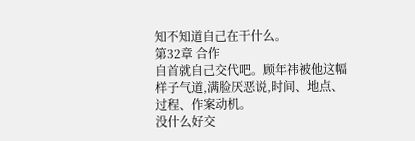知不知道自己在干什么。
第32章 合作
自首就自己交代吧。顾年祎被他这幅样子气道,满脸厌恶说,时间、地点、过程、作案动机。
没什么好交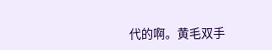代的啊。黄毛双手